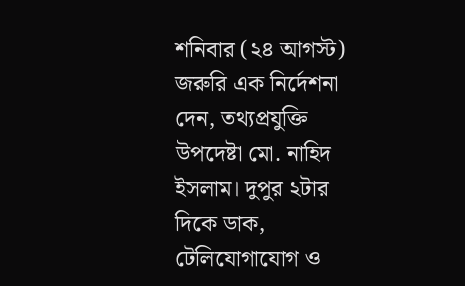শনিবার (২৪ আগস্ট) জরুরি এক নির্দেশনা দেন, তথ্যপ্রযুক্তি উপদেষ্টা মো. নাহিদ ইসলাম। দুপুর ২টার দিকে ডাক, টেলিযোগাযোগ ও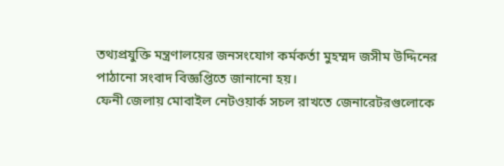তথ্যপ্রযুক্তি মন্ত্রণালয়ের জনসংযোগ কর্মকর্তা মুহম্মদ জসীম উদ্দিনের পাঠানো সংবাদ বিজ্ঞপ্তিতে জানানো হয়।
ফেনী জেলায় মোবাইল নেটওয়ার্ক সচল রাখতে জেনারেটরগুলোকে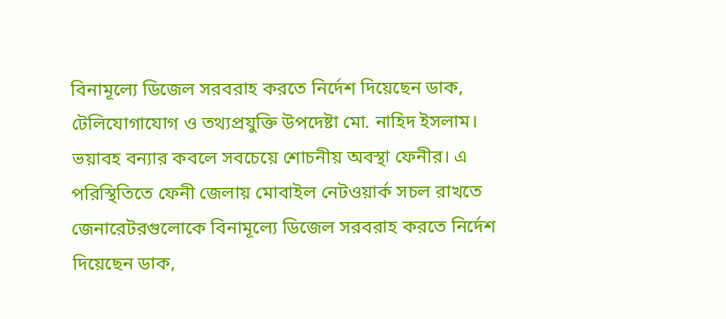বিনামূল্যে ডিজেল সরবরাহ করতে নির্দেশ দিয়েছেন ডাক, টেলিযোগাযোগ ও তথ্যপ্রযুক্তি উপদেষ্টা মো. নাহিদ ইসলাম।
ভয়াবহ বন্যার কবলে সবচেয়ে শোচনীয় অবস্থা ফেনীর। এ পরিস্থিতিতে ফেনী জেলায় মোবাইল নেটওয়ার্ক সচল রাখতে জেনারেটরগুলোকে বিনামূল্যে ডিজেল সরবরাহ করতে নির্দেশ দিয়েছেন ডাক,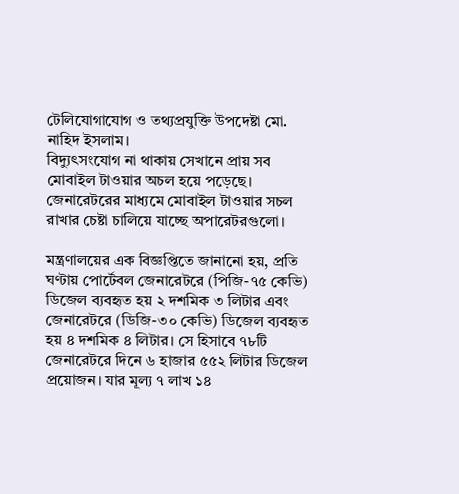টেলিযোগাযোগ ও তথ্যপ্রযুক্তি উপদেষ্টা মো. নাহিদ ইসলাম।
বিদ্যুৎসংযোগ না থাকায় সেখানে প্রায় সব মোবাইল টাওয়ার অচল হয়ে পড়েছে। জেনারেটরের মাধ্যমে মোবাইল টাওয়ার সচল রাখার চেষ্টা চালিয়ে যাচ্ছে অপারেটরগুলো।

মন্ত্রণালয়ের এক বিজ্ঞপ্তিতে জানানো হয়, প্রতি ঘণ্টায় পোর্টেবল জেনারেটরে (পিজি-৭৫ কেভি) ডিজেল ব্যবহৃত হয় ২ দশমিক ৩ লিটার এবং জেনারেটরে (ডিজি-৩০ কেভি) ডিজেল ব্যবহৃত হয় ৪ দশমিক ৪ লিটার। সে হিসাবে ৭৮টি জেনারেটরে দিনে ৬ হাজার ৫৫২ লিটার ডিজেল প্রয়োজন। যার মূল্য ৭ লাখ ১৪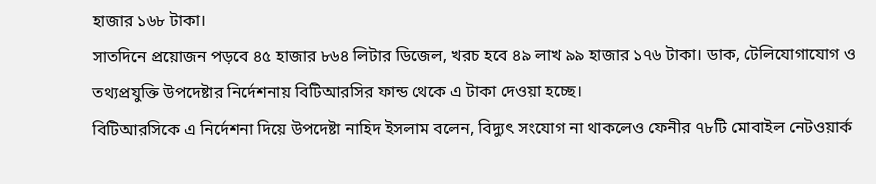হাজার ১৬৮ টাকা।
সাতদিনে প্রয়োজন পড়বে ৪৫ হাজার ৮৬৪ লিটার ডিজেল, খরচ হবে ৪৯ লাখ ৯৯ হাজার ১৭৬ টাকা। ডাক, টেলিযোগাযোগ ও তথ্যপ্রযুক্তি উপদেষ্টার নির্দেশনায় বিটিআরসির ফান্ড থেকে এ টাকা দেওয়া হচ্ছে।
বিটিআরসিকে এ নির্দেশনা দিয়ে উপদেষ্টা নাহিদ ইসলাম বলেন, বিদ্যুৎ সংযোগ না থাকলেও ফেনীর ৭৮টি মোবাইল নেটওয়ার্ক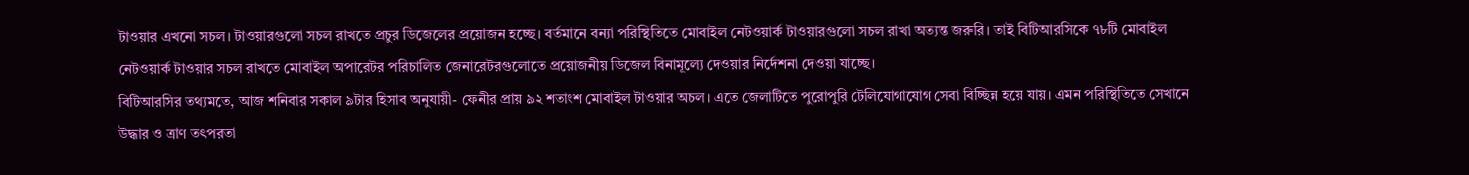টাওয়ার এখনো সচল। টাওয়ারগুলো সচল রাখতে প্রচুর ডিজেলের প্রয়োজন হচ্ছে। বর্তমানে বন্যা পরিস্থিতিতে মোবাইল নেটওয়ার্ক টাওয়ারগুলো সচল রাখা অত্যন্ত জরুরি। তাই বিটিআরসিকে ৭৮টি মোবাইল নেটওয়ার্ক টাওয়ার সচল রাখতে মোবাইল অপারেটর পরিচালিত জেনারেটরগুলোতে প্রয়োজনীয় ডিজেল বিনামূল্যে দেওয়ার নির্দেশনা দেওয়া যাচ্ছে।
বিটিআরসির তথ্যমতে, আজ শনিবার সকাল ৯টার হিসাব অনুযায়ী- ফেনীর প্রায় ৯২ শতাংশ মোবাইল টাওয়ার অচল। এতে জেলাটিতে পুরোপুরি টেলিযোগাযোগ সেবা বিচ্ছিন্ন হয়ে যায়। এমন পরিস্থিতিতে সেখানে উদ্ধার ও ত্রাণ তৎপরতা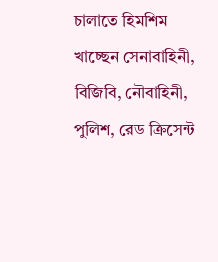চালাতে হিমশিম খাচ্ছেন সেনাবাহিনী, বিজিবি, নৌবাহিনী, পুলিশ, রেড ক্রিসেন্ট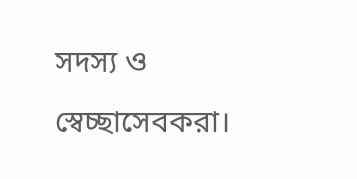সদস্য ও স্বেচ্ছাসেবকরা।